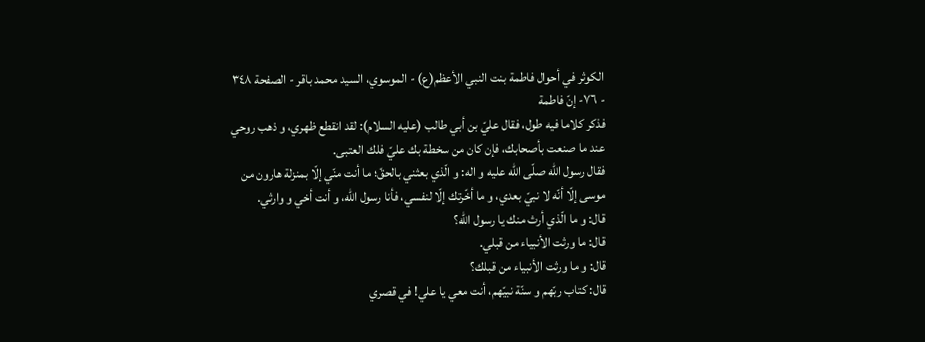الكوثر في أحوال فاطمة بنت النبي الأعظم(ع) - الموسوي، السيد محمد باقر - الصفحة ٣٤٨ - ٧٦- إنّ فاطمة
فذكر كلاما فيه طول، فقال عليّ بن أبي طالب (عليه السلام): لقد انقطع ظهري، و ذهب روحي عند ما صنعت بأصحابك، فإن كان من سخطة بك عليّ فلك العتبى.
فقال رسول اللّه صلّى اللّه عليه و اله: و الّذي بعثني بالحقّ؛ ما أنت منّي إلّا بمنزلة هارون من موسى إلّا أنّه لا نبيّ بعدي، و ما أخّرتك إلّا لنفسي، فأنا رسول اللّه، و أنت أخي و وارثي.
قال: و ما الّذي أرث منك يا رسول اللّه؟
قال: ما ورثت الأنبياء من قبلي.
قال: و ما ورثت الأنبياء من قبلك؟
قال: كتاب ربّهم و سنّة نبيّهم، أنت معي يا علي! في قصري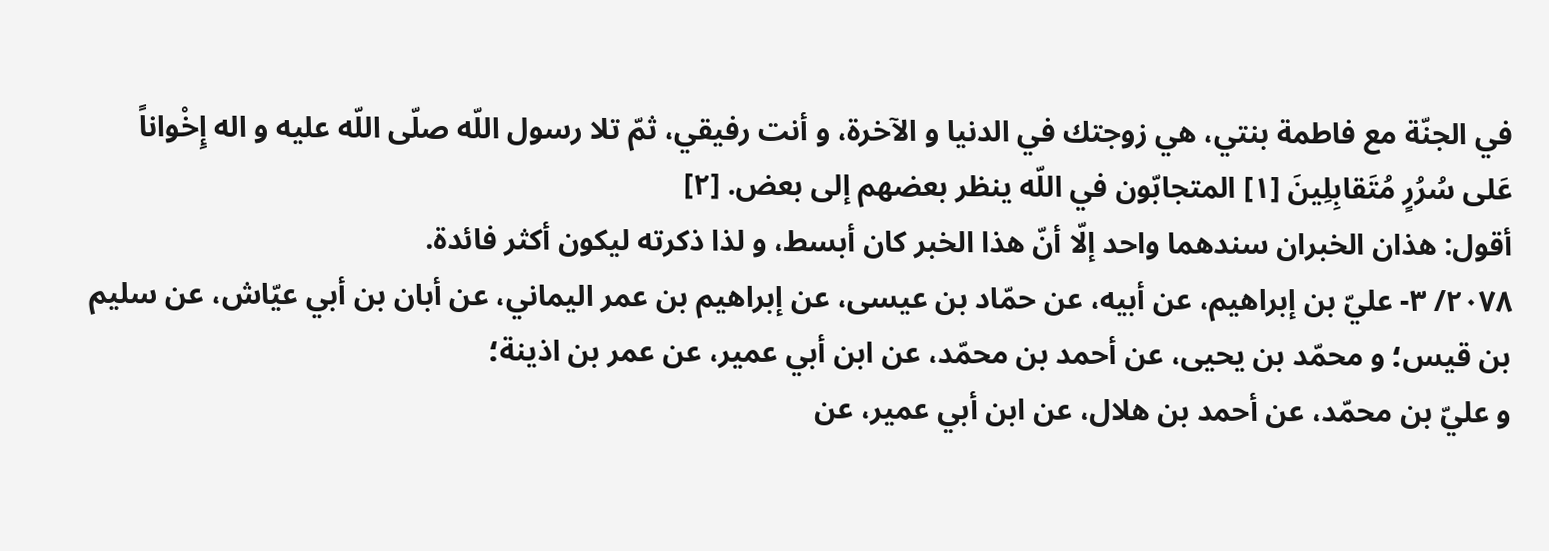في الجنّة مع فاطمة بنتي، هي زوجتك في الدنيا و الآخرة، و أنت رفيقي، ثمّ تلا رسول اللّه صلّى اللّه عليه و اله إِخْواناً عَلى سُرُرٍ مُتَقابِلِينَ [١] المتجابّون في اللّه ينظر بعضهم إلى بعض. [٢]
أقول: هذان الخبران سندهما واحد إلّا أنّ هذا الخبر كان أبسط، و لذا ذكرته ليكون أكثر فائدة.
٢٠٧٨/ ٣- عليّ بن إبراهيم، عن أبيه، عن حمّاد بن عيسى، عن إبراهيم بن عمر اليماني، عن أبان بن أبي عيّاش، عن سليم بن قيس؛ و محمّد بن يحيى، عن أحمد بن محمّد، عن ابن أبي عمير، عن عمر بن اذينة؛
و عليّ بن محمّد، عن أحمد بن هلال، عن ابن أبي عمير، عن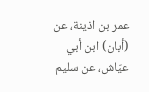عمر بن اذينة، عن (أبان) ابن أبي عيّاش، عن سليم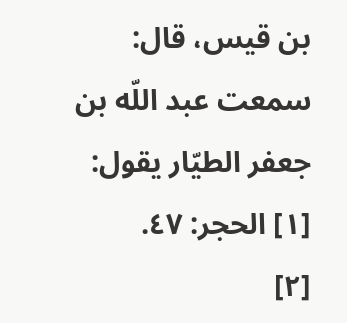بن قيس، قال: سمعت عبد اللّه بن جعفر الطيّار يقول:
[١] الحجر: ٤٧.
[٢]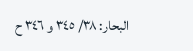البحار: ٣٨/ ٣٤٥ و ٣٤٦ ح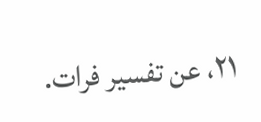٢١، عن تفسير فرات.